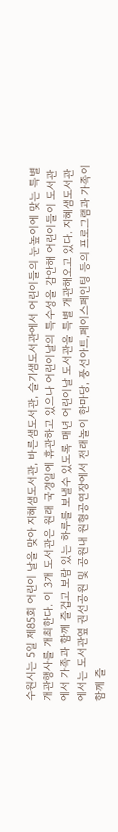수원시는 5일 제85회 어린이 날을 맞아 지혜샘도서관, 바른샘도서관, 슬기샘도서관에서 어린이들의 눈높이에 맞는 특별 개관행사를 개최한다. 이 3개 도서관은 원래 국경일에 휴관하고 있으나 어린이날의 특수성을 감안해 어린이들이 도서관에서 가족과 함께 즐겁고 보람 있는 하루를 보낼수 있도록 매년 어린이날 도서관을 특별 개관해오고 있다. 지혜샘도서관에서는 도서관옆 권선공원 및 공원내 원형공연장에서 전래놀이 한마당, 풍선아트,페이스페인팅 등의 프로그램과 가족이 함께 즐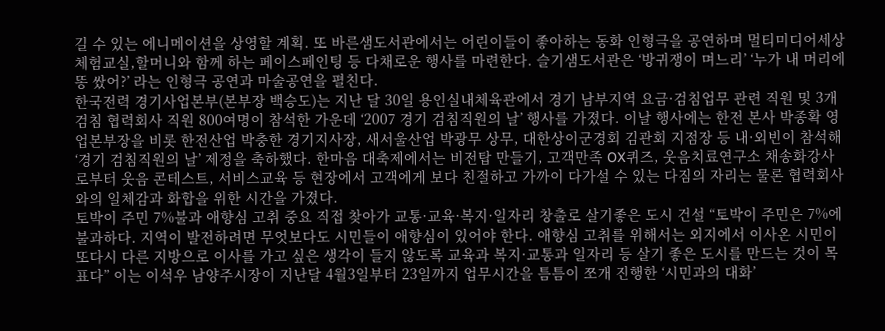길 수 있는 에니메이션을 상영할 계획. 또 바른샘도서관에서는 어린이들이 좋아하는 동화 인형극을 공연하며 멀티미디어세상 체험교실,할머니와 함께 하는 페이스페인팅 등 다채로운 행사를 마련한다. 슬기샘도서관은 ‘방귀쟁이 며느리’ ‘누가 내 머리에 똥 쌌어?’ 라는 인형극 공연과 마술공연을 펼친다.
한국전력 경기사업본부(본부장 백승도)는 지난 달 30일 용인실내체육관에서 경기 남부지역 요금·검침업무 관련 직원 및 3개 검침 협력회사 직원 800여명이 참석한 가운데 ‘2007 경기 검침직원의 날’ 행사를 가졌다. 이날 행사에는 한전 본사 박종확 영업본부장을 비롯 한전산업 박충한 경기지사장, 새서울산업 박광무 상무, 대한상이군경회 김관회 지점장 등 내·외빈이 참석해 ‘경기 검침직원의 날’ 제정을 축하했다. 한마음 대축제에서는 비전탑 만들기, 고객만족 OX퀴즈, 웃음치료연구소 채송화강사로부터 웃음 콘테스트, 서비스교육 등 현장에서 고객에게 보다 친절하고 가까이 다가설 수 있는 다짐의 자리는 물론 협력회사와의 일체감과 화합을 위한 시간을 가졌다.
토박이 주민 7%불과 애향심 고취 중요 직접 찾아가 교통·교육·복지·일자리 창출로 살기좋은 도시 건설 “토박이 주민은 7%에 불과하다. 지역이 발전하려면 무엇보다도 시민들이 애향심이 있어야 한다. 애향심 고취를 위해서는 외지에서 이사온 시민이 또다시 다른 지방으로 이사를 가고 싶은 생각이 들지 않도록 교육과 복지·교통과 일자리 등 살기 좋은 도시를 만드는 것이 목표다” 이는 이석우 남양주시장이 지난달 4월3일부터 23일까지 업무시간을 틈틈이 쪼개 진행한 ‘시민과의 대화’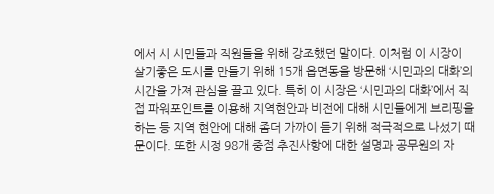에서 시 시민들과 직원들을 위해 강조했던 말이다. 이처럼 이 시장이 살기좋은 도시를 만들기 위해 15개 읍면동을 방문해 ‘시민과의 대화’의 시간을 가져 관심을 끌고 있다. 특히 이 시장은 ‘시민과의 대화’에서 직접 파워포인트를 이용해 지역현안과 비전에 대해 시민들에게 브리핑을 하는 등 지역 현안에 대해 좀더 가까이 듣기 위해 적극적으로 나섰기 때문이다. 또한 시정 98개 중점 추진사항에 대한 설명과 공무원의 자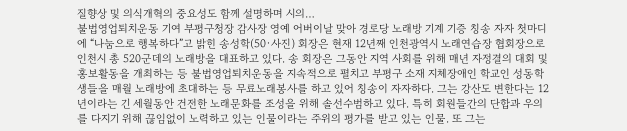질향상 및 의식개혁의 중요성도 함께 설명하며 시의…
불법영업퇴치운동 기여 부평구청장 감사장 영예 어버이날 맞아 경로당 노래방 기계 기증 칭송 자자 첫마디에 “나눔으로 행복하다”고 밝힌 송성학(50·사진) 회장은 현재 12년째 인천광역시 노래연습장 협회장으로 인천시 총 520군데의 노래방을 대표하고 있다. 송 회장은 그동안 지역 사회를 위해 매년 자정결의 대회 및 홍보활동을 개최하는 등 불법영업퇴치운동을 지속적으로 펼치고 부평구 소재 지체장애인 학교인 성동학생들을 매월 노래방에 초대하는 등 무료노래봉사를 하고 있어 칭송이 자자하다. 그는 강산도 변한다는 12년이라는 긴 세월동안 건전한 노래문화를 조성을 위해 솔선수범하고 있다. 특히 회원들간의 단합과 우의를 다지기 위해 끊임없이 노력하고 있는 인물이라는 주위의 평가를 받고 있는 인물. 또 그는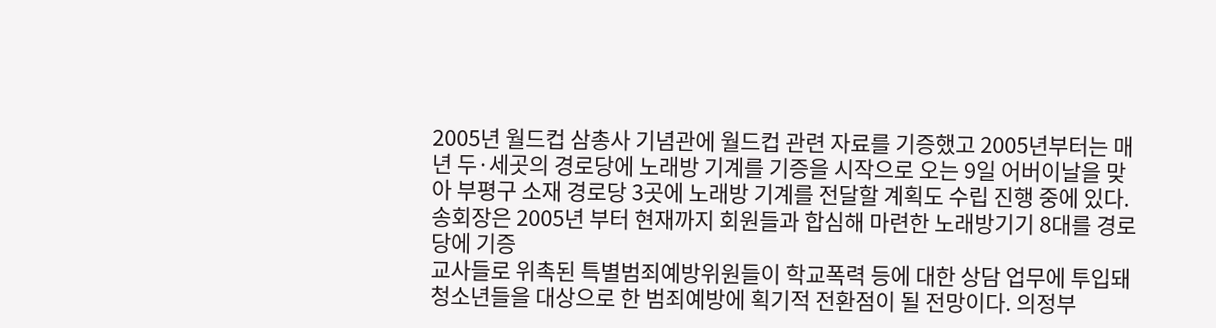2005년 월드컵 삼총사 기념관에 월드컵 관련 자료를 기증했고 2005년부터는 매년 두·세곳의 경로당에 노래방 기계를 기증을 시작으로 오는 9일 어버이날을 맞아 부평구 소재 경로당 3곳에 노래방 기계를 전달할 계획도 수립 진행 중에 있다. 송회장은 2005년 부터 현재까지 회원들과 합심해 마련한 노래방기기 8대를 경로당에 기증
교사들로 위촉된 특별범죄예방위원들이 학교폭력 등에 대한 상담 업무에 투입돼 청소년들을 대상으로 한 범죄예방에 획기적 전환점이 될 전망이다. 의정부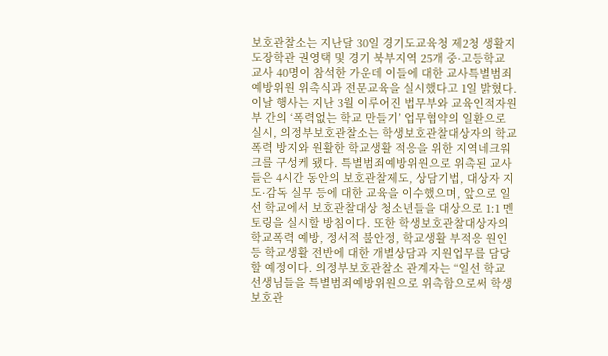보호관찰소는 지난달 30일 경기도교육청 제2청 생활지도장학관 권영택 및 경기 북부지역 25개 중·고등학교 교사 40명이 참석한 가운데 이들에 대한 교사특별범죄예방위원 위촉식과 전문교육을 실시했다고 1일 밝혔다. 이날 행사는 지난 3월 이루어진 법무부와 교육인적자원부 간의 ‘폭력없는 학교 만들기’ 업무협약의 일환으로 실시, 의정부보호관찰소는 학생보호관찰대상자의 학교폭력 방지와 원활한 학교생활 적응을 위한 지역네크워크를 구성케 됐다. 특별범죄예방위원으로 위촉된 교사들은 4시간 동안의 보호관찰제도, 상담기법, 대상자 지도·감독 실무 등에 대한 교육을 이수했으며, 앞으로 일선 학교에서 보호관찰대상 청소년들을 대상으로 1:1 멘토링을 실시할 방침이다. 또한 학생보호관찰대상자의 학교폭력 예방, 정서적 불안정, 학교생활 부적응 원인 등 학교생활 전반에 대한 개별상담과 지원업무를 담당할 예정이다. 의정부보호관찰소 관계자는 “일선 학교 선생님들을 특별범죄예방위원으로 위촉함으로써 학생보호관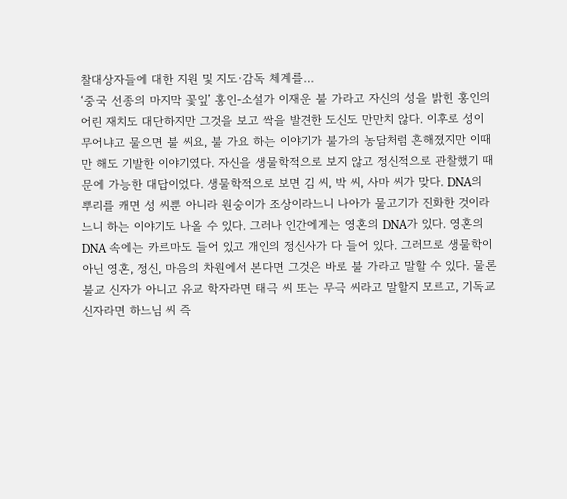찰대상자들에 대한 지원 및 지도·감독 체계를…
‘중국 선종의 마지막 꽃잎’ 홍인-소설가 이재운 불 가라고 자신의 성을 밝힌 홍인의 어린 재치도 대단하지만 그것을 보고 싹을 발견한 도신도 만만치 않다. 이후로 성이 무어냐고 물으면 불 씨요, 불 가요 하는 이야기가 불가의 농담처럼 흔해졌지만 이때만 해도 기발한 이야기였다. 자신을 생물학적으로 보지 않고 정신적으로 관찰했기 때문에 가능한 대답이었다. 생물학적으로 보면 김 씨, 박 씨, 사마 씨가 맞다. DNA의 뿌리를 캐면 성 씨뿐 아니라 원숭이가 조상이라느니 나아가 물고기가 진화한 것이라느니 하는 이야기도 나올 수 있다. 그러나 인간에게는 영혼의 DNA가 있다. 영혼의 DNA 속에는 카르마도 들어 있고 개인의 정신사가 다 들어 있다. 그러므로 생물학이 아닌 영혼, 정신, 마음의 차원에서 본다면 그것은 바로 불 가라고 말할 수 있다. 물론 불교 신자가 아니고 유교 학자라면 태극 씨 또는 무극 씨라고 말할지 모르고, 기독교 신자라면 하느님 씨 즉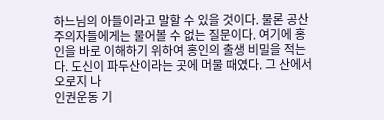하느님의 아들이라고 말할 수 있을 것이다. 물론 공산주의자들에게는 물어볼 수 없는 질문이다. 여기에 홍인을 바로 이해하기 위하여 홍인의 출생 비밀을 적는다. 도신이 파두산이라는 곳에 머물 때였다. 그 산에서 오로지 나
인권운동 기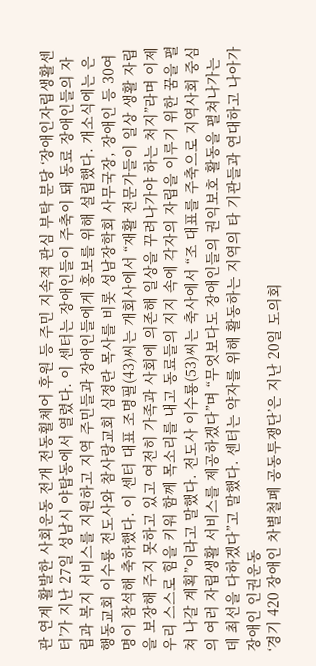관 연계 활발한 사회운동 전개 전동휠체어 후원 등 주민 지속적 관심 부탁 분당 ‘장애인자립생활센터’가 지난 27일 성남시 야탑동에서 열렸다. 이 센터는 장애인들이 주축이 돼 동료 장애인들의 자립과 복지 서비스를 지원하고 지역 주민들과 장애인들에게 홍보를 위해 설립했다. 개소식에는 은행동교회 이수룡 전도사와 참사랑교회 심정란 목사를 비롯 성남장학회 사무국장, 장애인 등 30여명이 참석해 축하했다. 이 센터 대표 조명필(43)씨는 개회사에서 “재활 전문가들이 일상 생활 자립을 보장해 주지 못하고 있고 여전히 가족과 사회에 의존해 일상을 꾸려나가야 하는 처지”라며 이제 우리 스스로 힘을 키워 함께 목소리를 내고 동료들의 지지 속에 각자의 자립을 이루기 위한 꿈을 펼쳐 나갈 계획”이라고 말했다. 전도사 이수룡(53)씨는 축사에서 “조 대표를 주축으로 지역사회 중심의 여러 자립생활 서비스를 제공하겠다”며 “무엇보다도 장애인들의 권익보호 활동을 펼쳐나가는데 최선을 다하겠다”고 말했다. 센터는 약자를 위해 활동하는 지역의 타 기관들과 연대하고 나아가 장애인 인권운동
‘경기 420 장애인 차별철폐 공동투쟁단’은 지난 20일 도의회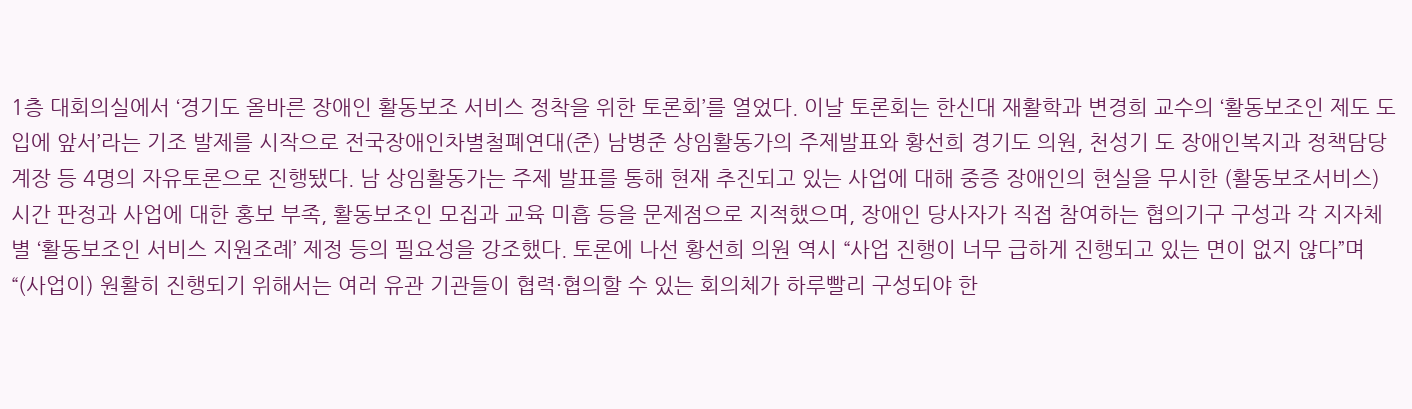1층 대회의실에서 ‘경기도 올바른 장애인 활동보조 서비스 정착을 위한 토론회’를 열었다. 이날 토론회는 한신대 재활학과 변경희 교수의 ‘활동보조인 제도 도입에 앞서’라는 기조 발제를 시작으로 전국장애인차별철폐연대(준) 남병준 상임활동가의 주제발표와 황선희 경기도 의원, 천성기 도 장애인복지과 정책담당 계장 등 4명의 자유토론으로 진행됐다. 남 상임활동가는 주제 발표를 통해 현재 추진되고 있는 사업에 대해 중증 장애인의 현실을 무시한 (활동보조서비스) 시간 판정과 사업에 대한 홍보 부족, 활동보조인 모집과 교육 미흡 등을 문제점으로 지적했으며, 장애인 당사자가 직접 참여하는 협의기구 구성과 각 지자체 별 ‘활동보조인 서비스 지원조례’ 제정 등의 필요성을 강조했다. 토론에 나선 황선희 의원 역시 “사업 진행이 너무 급하게 진행되고 있는 면이 없지 않다”며 “(사업이) 원활히 진행되기 위해서는 여러 유관 기관들이 협력·협의할 수 있는 회의체가 하루빨리 구성되야 한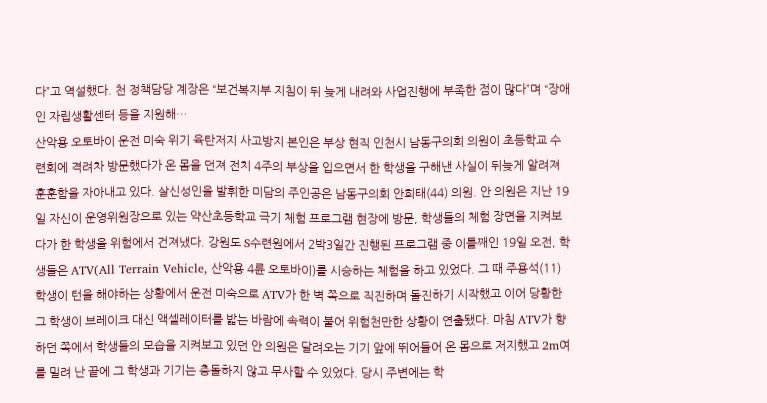다”고 역설했다. 천 정책담당 계장은 “보건복지부 지침이 뒤 늦게 내려와 사업진행에 부족한 점이 많다”며 “장애인 자립생활센터 등을 지원해…
산악용 오토바이 운전 미숙 위기 육탄저지 사고방지 본인은 부상 현직 인천시 남동구의회 의원이 초등학교 수련회에 격려차 방문했다가 온 몸을 던져 전치 4주의 부상을 입으면서 한 학생을 구해낸 사실이 뒤늦게 알려져 훈훈함을 자아내고 있다. 살신성인을 발휘한 미담의 주인공은 남동구의회 안희태(44) 의원. 안 의원은 지난 19일 자신이 운영위원장으로 있는 약산초등학교 극기 체험 프로그램 현장에 방문, 학생들의 체험 장면을 지켜보다가 한 학생을 위험에서 건져냈다. 강원도 S수련원에서 2박3일간 진행된 프로그램 중 이틀째인 19일 오전, 학생들은 ATV(All Terrain Vehicle, 산악용 4륜 오토바이)를 시승하는 체험을 하고 있었다. 그 때 주용석(11) 학생이 턴을 해야하는 상황에서 운전 미숙으로 ATV가 한 벽 쪽으로 직진하며 돌진하기 시작했고 이어 당황한 그 학생이 브레이크 대신 액셀레이터를 밟는 바람에 속력이 붙어 위험천만한 상황이 연출됐다. 마침 ATV가 향하던 쪽에서 학생들의 모습을 지켜보고 있던 안 의원은 달려오는 기기 앞에 뛰어들어 온 몸으로 저지했고 2m여를 밀려 난 끝에 그 학생과 기기는 충돌하지 않고 무사할 수 있었다. 당시 주변에는 학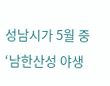성남시가 5월 중 ‘남한산성 야생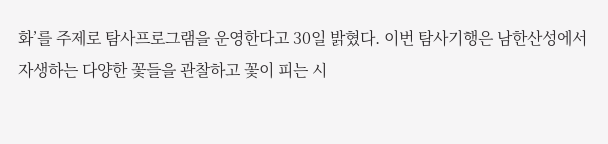화’를 주제로 탐사프로그램을 운영한다고 30일 밝혔다. 이번 탐사기행은 남한산성에서 자생하는 다양한 꽃들을 관찰하고 꽃이 피는 시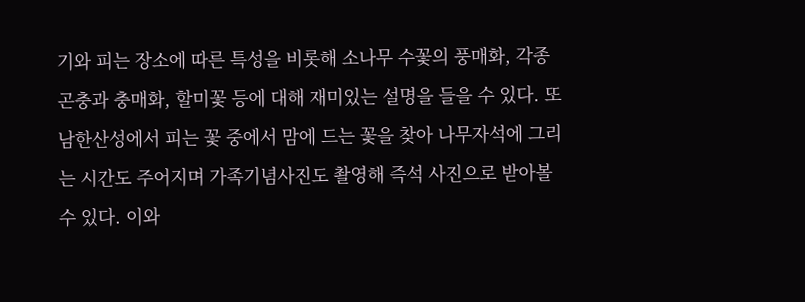기와 피는 장소에 따른 특성을 비롯해 소나무 수꽃의 풍매화, 각종 곤충과 충매화, 할미꽃 등에 대해 재미있는 설명을 들을 수 있다. 또 남한산성에서 피는 꽃 중에서 맘에 드는 꽃을 찾아 나무자석에 그리는 시간도 주어지며 가족기념사진도 촬영해 즉석 사진으로 받아볼 수 있다. 이와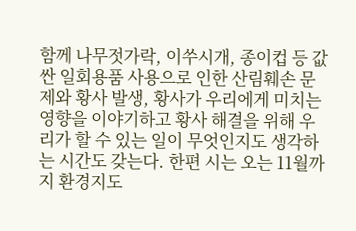함께 나무젓가락, 이쑤시개, 종이컵 등 값싼 일회용품 사용으로 인한 산림훼손 문제와 황사 발생, 황사가 우리에게 미치는 영향을 이야기하고 황사 해결을 위해 우리가 할 수 있는 일이 무엇인지도 생각하는 시간도 갖는다. 한편 시는 오는 11월까지 환경지도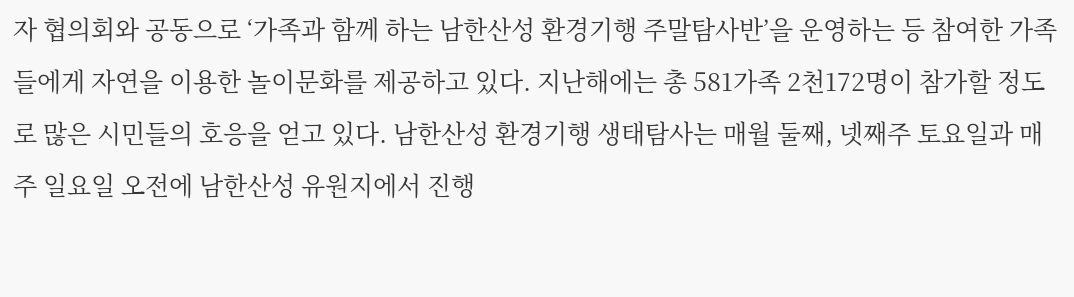자 협의회와 공동으로 ‘가족과 함께 하는 남한산성 환경기행 주말탐사반’을 운영하는 등 참여한 가족들에게 자연을 이용한 놀이문화를 제공하고 있다. 지난해에는 총 581가족 2천172명이 참가할 정도로 많은 시민들의 호응을 얻고 있다. 남한산성 환경기행 생태탐사는 매월 둘째, 넷째주 토요일과 매주 일요일 오전에 남한산성 유원지에서 진행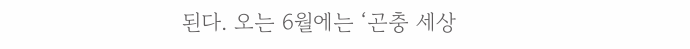된다. 오는 6월에는 ‘곤충 세상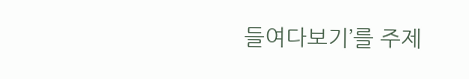들여다보기’를 주제